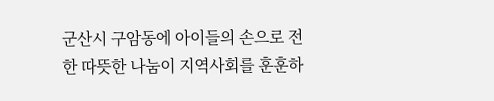군산시 구암동에 아이들의 손으로 전한 따뜻한 나눔이 지역사회를 훈훈하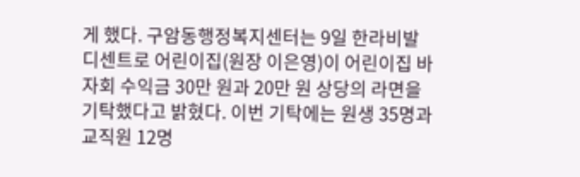게 했다. 구암동행정복지센터는 9일 한라비발디센트로 어린이집(원장 이은영)이 어린이집 바자회 수익금 30만 원과 20만 원 상당의 라면을 기탁했다고 밝혔다. 이번 기탁에는 원생 35명과 교직원 12명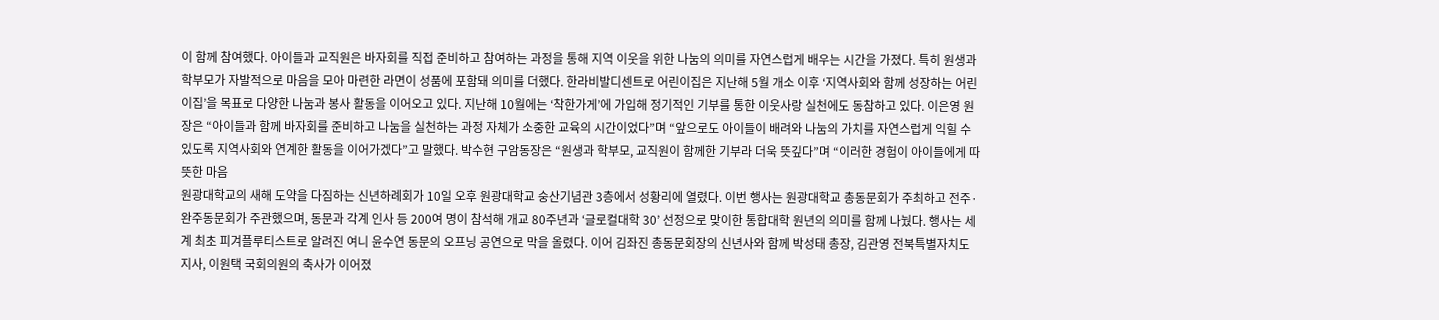이 함께 참여했다. 아이들과 교직원은 바자회를 직접 준비하고 참여하는 과정을 통해 지역 이웃을 위한 나눔의 의미를 자연스럽게 배우는 시간을 가졌다. 특히 원생과 학부모가 자발적으로 마음을 모아 마련한 라면이 성품에 포함돼 의미를 더했다. 한라비발디센트로 어린이집은 지난해 5월 개소 이후 ‘지역사회와 함께 성장하는 어린이집’을 목표로 다양한 나눔과 봉사 활동을 이어오고 있다. 지난해 10월에는 ‘착한가게’에 가입해 정기적인 기부를 통한 이웃사랑 실천에도 동참하고 있다. 이은영 원장은 “아이들과 함께 바자회를 준비하고 나눔을 실천하는 과정 자체가 소중한 교육의 시간이었다”며 “앞으로도 아이들이 배려와 나눔의 가치를 자연스럽게 익힐 수 있도록 지역사회와 연계한 활동을 이어가겠다”고 말했다. 박수현 구암동장은 “원생과 학부모, 교직원이 함께한 기부라 더욱 뜻깊다”며 “이러한 경험이 아이들에게 따뜻한 마음
원광대학교의 새해 도약을 다짐하는 신년하례회가 10일 오후 원광대학교 숭산기념관 3층에서 성황리에 열렸다. 이번 행사는 원광대학교 총동문회가 주최하고 전주·완주동문회가 주관했으며, 동문과 각계 인사 등 200여 명이 참석해 개교 80주년과 ‘글로컬대학 30’ 선정으로 맞이한 통합대학 원년의 의미를 함께 나눴다. 행사는 세계 최초 피겨플루티스트로 알려진 여니 윤수연 동문의 오프닝 공연으로 막을 올렸다. 이어 김좌진 총동문회장의 신년사와 함께 박성태 총장, 김관영 전북특별자치도지사, 이원택 국회의원의 축사가 이어졌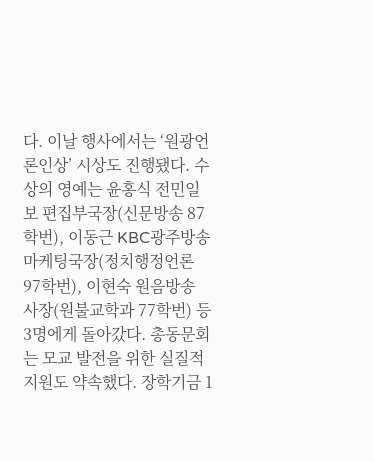다. 이날 행사에서는 ‘원광언론인상’ 시상도 진행됐다. 수상의 영예는 윤홍식 전민일보 편집부국장(신문방송 87학번), 이동근 KBC광주방송 마케팅국장(정치행정언론 97학번), 이현숙 원음방송 사장(원불교학과 77학번) 등 3명에게 돌아갔다. 총동문회는 모교 발전을 위한 실질적 지원도 약속했다. 장학기금 1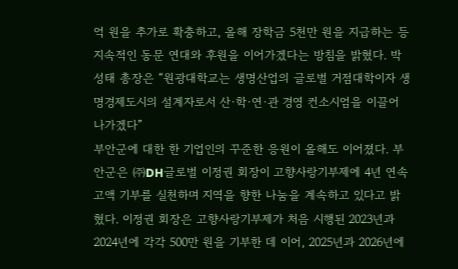억 원을 추가로 확충하고, 올해 장학금 5천만 원을 지급하는 등 지속적인 동문 연대와 후원을 이어가겠다는 방침을 밝혔다. 박성태 총장은 “원광대학교는 생명산업의 글로벌 거점대학이자 생명경제도시의 설계자로서 산·학·연·관 경영 컨소시엄을 이끌어 나가겠다”
부안군에 대한 한 기업인의 꾸준한 응원이 올해도 이어졌다. 부안군은 ㈜DH글로벌 이정권 회장이 고향사랑기부제에 4년 연속 고액 기부를 실천하며 지역을 향한 나눔을 계속하고 있다고 밝혔다. 이정권 회장은 고향사랑기부제가 처음 시행된 2023년과 2024년에 각각 500만 원을 기부한 데 이어, 2025년과 2026년에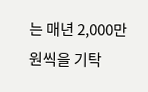는 매년 2,000만 원씩을 기탁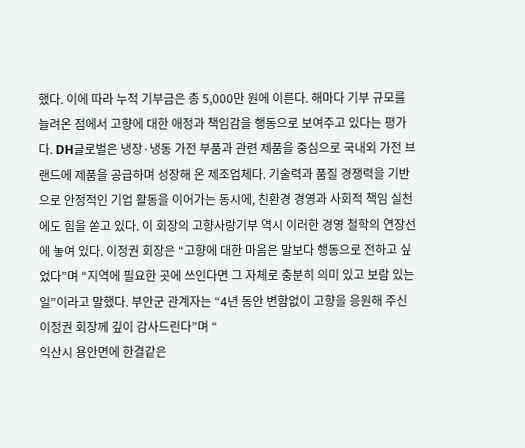했다. 이에 따라 누적 기부금은 총 5,000만 원에 이른다. 해마다 기부 규모를 늘려온 점에서 고향에 대한 애정과 책임감을 행동으로 보여주고 있다는 평가다. DH글로벌은 냉장·냉동 가전 부품과 관련 제품을 중심으로 국내외 가전 브랜드에 제품을 공급하며 성장해 온 제조업체다. 기술력과 품질 경쟁력을 기반으로 안정적인 기업 활동을 이어가는 동시에, 친환경 경영과 사회적 책임 실천에도 힘을 쏟고 있다. 이 회장의 고향사랑기부 역시 이러한 경영 철학의 연장선에 놓여 있다. 이정권 회장은 “고향에 대한 마음은 말보다 행동으로 전하고 싶었다”며 “지역에 필요한 곳에 쓰인다면 그 자체로 충분히 의미 있고 보람 있는 일”이라고 말했다. 부안군 관계자는 “4년 동안 변함없이 고향을 응원해 주신 이정권 회장께 깊이 감사드린다”며 “
익산시 용안면에 한결같은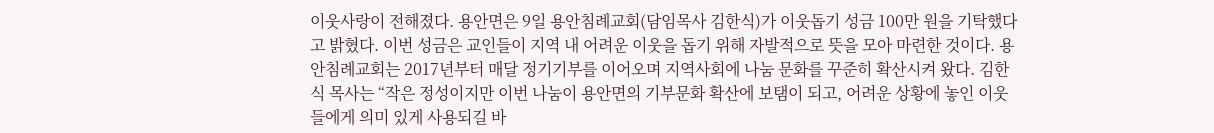이웃사랑이 전해졌다. 용안면은 9일 용안침례교회(담임목사 김한식)가 이웃돕기 성금 100만 원을 기탁했다고 밝혔다. 이번 성금은 교인들이 지역 내 어려운 이웃을 돕기 위해 자발적으로 뜻을 모아 마련한 것이다. 용안침례교회는 2017년부터 매달 정기기부를 이어오며 지역사회에 나눔 문화를 꾸준히 확산시켜 왔다. 김한식 목사는 “작은 정성이지만 이번 나눔이 용안면의 기부문화 확산에 보탬이 되고, 어려운 상황에 놓인 이웃들에게 의미 있게 사용되길 바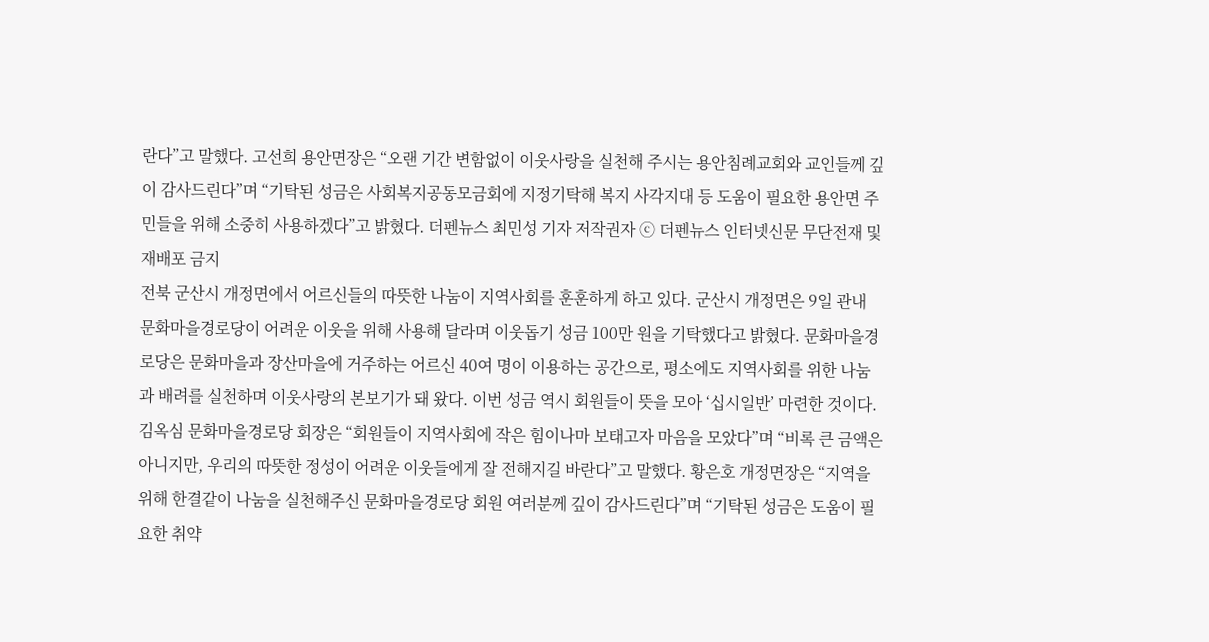란다”고 말했다. 고선희 용안면장은 “오랜 기간 변함없이 이웃사랑을 실천해 주시는 용안침례교회와 교인들께 깊이 감사드린다”며 “기탁된 성금은 사회복지공동모금회에 지정기탁해 복지 사각지대 등 도움이 필요한 용안면 주민들을 위해 소중히 사용하겠다”고 밝혔다. 더펜뉴스 최민성 기자 저작권자 ⓒ 더펜뉴스 인터넷신문 무단전재 및 재배포 금지
전북 군산시 개정면에서 어르신들의 따뜻한 나눔이 지역사회를 훈훈하게 하고 있다. 군산시 개정면은 9일 관내 문화마을경로당이 어려운 이웃을 위해 사용해 달라며 이웃돕기 성금 100만 원을 기탁했다고 밝혔다. 문화마을경로당은 문화마을과 장산마을에 거주하는 어르신 40여 명이 이용하는 공간으로, 평소에도 지역사회를 위한 나눔과 배려를 실천하며 이웃사랑의 본보기가 돼 왔다. 이번 성금 역시 회원들이 뜻을 모아 ‘십시일반’ 마련한 것이다. 김옥심 문화마을경로당 회장은 “회원들이 지역사회에 작은 힘이나마 보태고자 마음을 모았다”며 “비록 큰 금액은 아니지만, 우리의 따뜻한 정성이 어려운 이웃들에게 잘 전해지길 바란다”고 말했다. 황은호 개정면장은 “지역을 위해 한결같이 나눔을 실천해주신 문화마을경로당 회원 여러분께 깊이 감사드린다”며 “기탁된 성금은 도움이 필요한 취약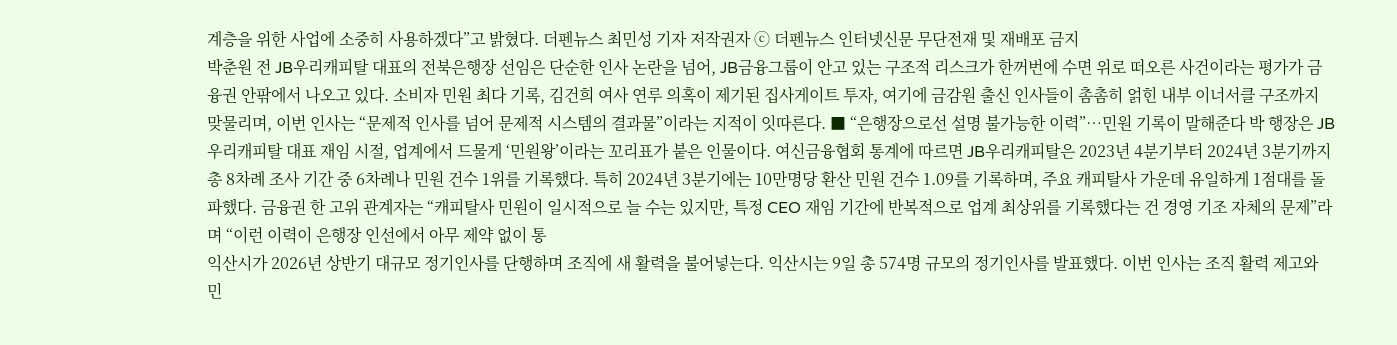계층을 위한 사업에 소중히 사용하겠다”고 밝혔다. 더펜뉴스 최민성 기자 저작권자 ⓒ 더펜뉴스 인터넷신문 무단전재 및 재배포 금지
박춘원 전 JB우리캐피탈 대표의 전북은행장 선임은 단순한 인사 논란을 넘어, JB금융그룹이 안고 있는 구조적 리스크가 한꺼번에 수면 위로 떠오른 사건이라는 평가가 금융권 안팎에서 나오고 있다. 소비자 민원 최다 기록, 김건희 여사 연루 의혹이 제기된 집사게이트 투자, 여기에 금감원 출신 인사들이 촘촘히 얽힌 내부 이너서클 구조까지 맞물리며, 이번 인사는 “문제적 인사를 넘어 문제적 시스템의 결과물”이라는 지적이 잇따른다. ■ “은행장으로선 설명 불가능한 이력”…민원 기록이 말해준다 박 행장은 JB우리캐피탈 대표 재임 시절, 업계에서 드물게 ‘민원왕’이라는 꼬리표가 붙은 인물이다. 여신금융협회 통계에 따르면 JB우리캐피탈은 2023년 4분기부터 2024년 3분기까지 총 8차례 조사 기간 중 6차례나 민원 건수 1위를 기록했다. 특히 2024년 3분기에는 10만명당 환산 민원 건수 1.09를 기록하며, 주요 캐피탈사 가운데 유일하게 1점대를 돌파했다. 금융권 한 고위 관계자는 “캐피탈사 민원이 일시적으로 늘 수는 있지만, 특정 CEO 재임 기간에 반복적으로 업계 최상위를 기록했다는 건 경영 기조 자체의 문제”라며 “이런 이력이 은행장 인선에서 아무 제약 없이 통
익산시가 2026년 상반기 대규모 정기인사를 단행하며 조직에 새 활력을 불어넣는다. 익산시는 9일 총 574명 규모의 정기인사를 발표했다. 이번 인사는 조직 활력 제고와 민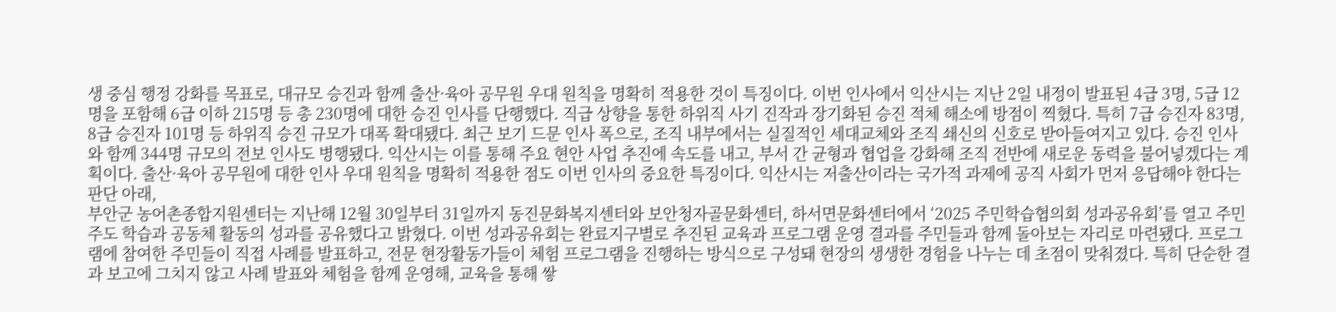생 중심 행정 강화를 목표로, 대규모 승진과 함께 출산·육아 공무원 우대 원칙을 명확히 적용한 것이 특징이다. 이번 인사에서 익산시는 지난 2일 내정이 발표된 4급 3명, 5급 12명을 포함해 6급 이하 215명 등 총 230명에 대한 승진 인사를 단행했다. 직급 상향을 통한 하위직 사기 진작과 장기화된 승진 적체 해소에 방점이 찍혔다. 특히 7급 승진자 83명, 8급 승진자 101명 등 하위직 승진 규모가 대폭 확대됐다. 최근 보기 드문 인사 폭으로, 조직 내부에서는 실질적인 세대교체와 조직 쇄신의 신호로 받아들여지고 있다. 승진 인사와 함께 344명 규모의 전보 인사도 병행됐다. 익산시는 이를 통해 주요 현안 사업 추진에 속도를 내고, 부서 간 균형과 협업을 강화해 조직 전반에 새로운 동력을 불어넣겠다는 계획이다. 출산·육아 공무원에 대한 인사 우대 원칙을 명확히 적용한 점도 이번 인사의 중요한 특징이다. 익산시는 저출산이라는 국가적 과제에 공직 사회가 먼저 응답해야 한다는 판단 아래,
부안군 농어촌종합지원센터는 지난해 12월 30일부터 31일까지 동진문화복지센터와 보안청자골문화센터, 하서면문화센터에서 ‘2025 주민학습협의회 성과공유회’를 열고 주민 주도 학습과 공동체 활동의 성과를 공유했다고 밝혔다. 이번 성과공유회는 완료지구별로 추진된 교육과 프로그램 운영 결과를 주민들과 함께 돌아보는 자리로 마련됐다. 프로그램에 참여한 주민들이 직접 사례를 발표하고, 전문 현장활동가들이 체험 프로그램을 진행하는 방식으로 구성돼 현장의 생생한 경험을 나누는 데 초점이 맞춰졌다. 특히 단순한 결과 보고에 그치지 않고 사례 발표와 체험을 함께 운영해, 교육을 통해 쌓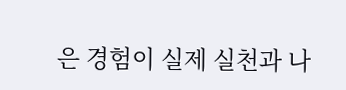은 경험이 실제 실천과 나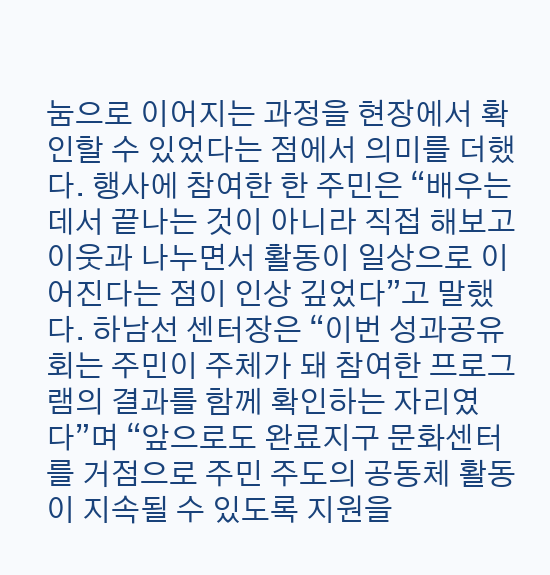눔으로 이어지는 과정을 현장에서 확인할 수 있었다는 점에서 의미를 더했다. 행사에 참여한 한 주민은 “배우는 데서 끝나는 것이 아니라 직접 해보고 이웃과 나누면서 활동이 일상으로 이어진다는 점이 인상 깊었다”고 말했다. 하남선 센터장은 “이번 성과공유회는 주민이 주체가 돼 참여한 프로그램의 결과를 함께 확인하는 자리였다”며 “앞으로도 완료지구 문화센터를 거점으로 주민 주도의 공동체 활동이 지속될 수 있도록 지원을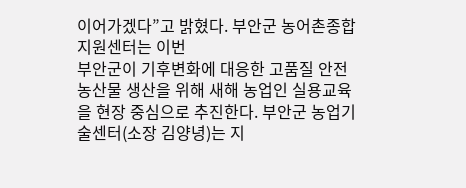이어가겠다”고 밝혔다. 부안군 농어촌종합지원센터는 이번
부안군이 기후변화에 대응한 고품질 안전농산물 생산을 위해 새해 농업인 실용교육을 현장 중심으로 추진한다. 부안군 농업기술센터(소장 김양녕)는 지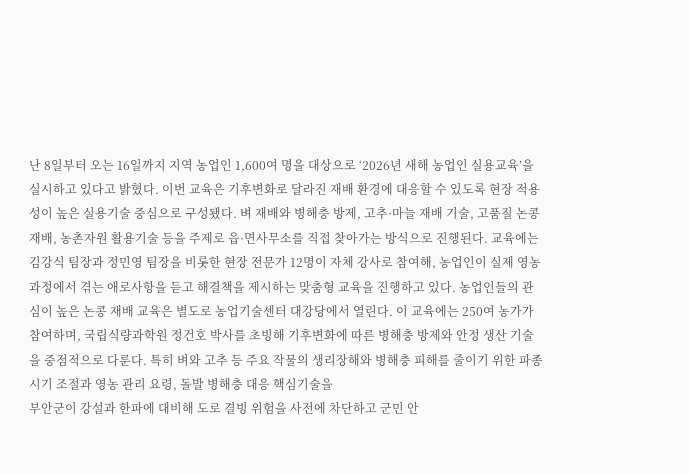난 8일부터 오는 16일까지 지역 농업인 1,600여 명을 대상으로 ‘2026년 새해 농업인 실용교육’을 실시하고 있다고 밝혔다. 이번 교육은 기후변화로 달라진 재배 환경에 대응할 수 있도록 현장 적용성이 높은 실용기술 중심으로 구성됐다. 벼 재배와 병해충 방제, 고추·마늘 재배 기술, 고품질 논콩 재배, 농촌자원 활용기술 등을 주제로 읍·면사무소를 직접 찾아가는 방식으로 진행된다. 교육에는 김강식 팀장과 정민영 팀장을 비롯한 현장 전문가 12명이 자체 강사로 참여해, 농업인이 실제 영농 과정에서 겪는 애로사항을 듣고 해결책을 제시하는 맞춤형 교육을 진행하고 있다. 농업인들의 관심이 높은 논콩 재배 교육은 별도로 농업기술센터 대강당에서 열린다. 이 교육에는 250여 농가가 참여하며, 국립식량과학원 정건호 박사를 초빙해 기후변화에 따른 병해충 방제와 안정 생산 기술을 중점적으로 다룬다. 특히 벼와 고추 등 주요 작물의 생리장해와 병해충 피해를 줄이기 위한 파종 시기 조절과 영농 관리 요령, 돌발 병해충 대응 핵심기술을
부안군이 강설과 한파에 대비해 도로 결빙 위험을 사전에 차단하고 군민 안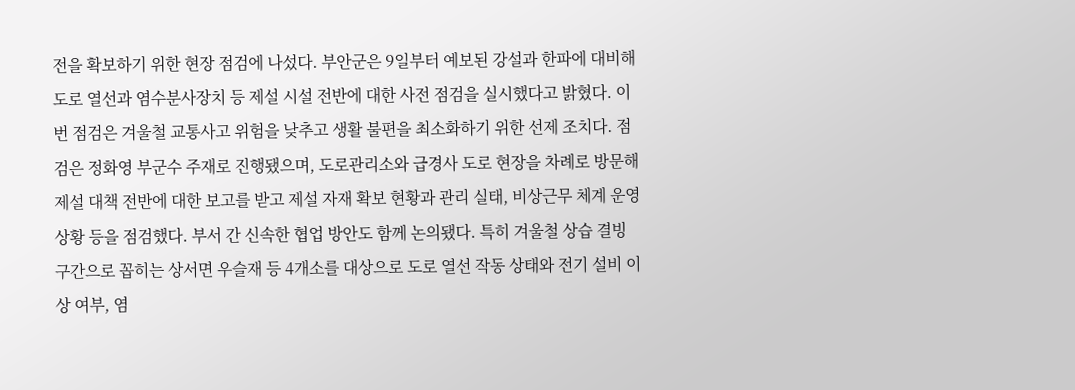전을 확보하기 위한 현장 점검에 나섰다. 부안군은 9일부터 예보된 강설과 한파에 대비해 도로 열선과 염수분사장치 등 제설 시설 전반에 대한 사전 점검을 실시했다고 밝혔다. 이번 점검은 겨울철 교통사고 위험을 낮추고 생활 불편을 최소화하기 위한 선제 조치다. 점검은 정화영 부군수 주재로 진행됐으며, 도로관리소와 급경사 도로 현장을 차례로 방문해 제설 대책 전반에 대한 보고를 받고 제설 자재 확보 현황과 관리 실태, 비상근무 체계 운영 상황 등을 점검했다. 부서 간 신속한 협업 방안도 함께 논의됐다. 특히 겨울철 상습 결빙 구간으로 꼽히는 상서면 우슬재 등 4개소를 대상으로 도로 열선 작동 상태와 전기 설비 이상 여부, 염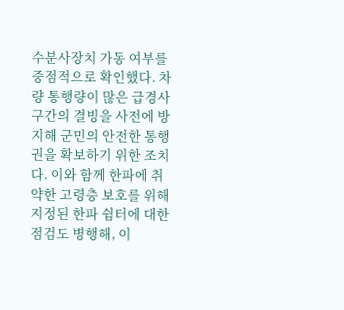수분사장치 가동 여부를 중점적으로 확인했다. 차량 통행량이 많은 급경사 구간의 결빙을 사전에 방지해 군민의 안전한 통행권을 확보하기 위한 조치다. 이와 함께 한파에 취약한 고령층 보호를 위해 지정된 한파 쉼터에 대한 점검도 병행해, 이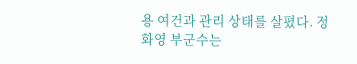용 여건과 관리 상태를 살폈다. 정화영 부군수는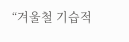“겨울철 기습적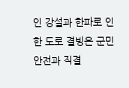인 강설과 한파로 인한 도로 결빙은 군민 안전과 직결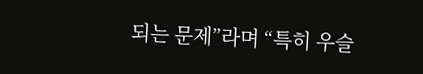되는 문제”라며 “특히 우슬